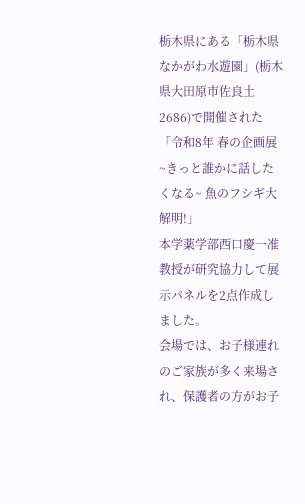栃木県にある「栃木県なかがわ水遊園」(栃木県大田原市佐良土2686)で開催された
「令和8年 春の企画展 ~きっと誰かに話したくなる~ 魚のフシギ大解明!」
本学薬学部西口慶一准教授が研究協力して展示パネルを2点作成しました。
会場では、お子様連れのご家族が多く来場され、保護者の方がお子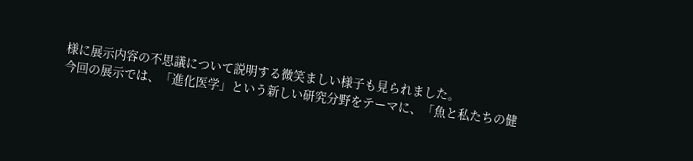様に展示内容の不思議について説明する微笑ましい様子も見られました。
今回の展示では、「進化医学」という新しい研究分野をテーマに、「魚と私たちの健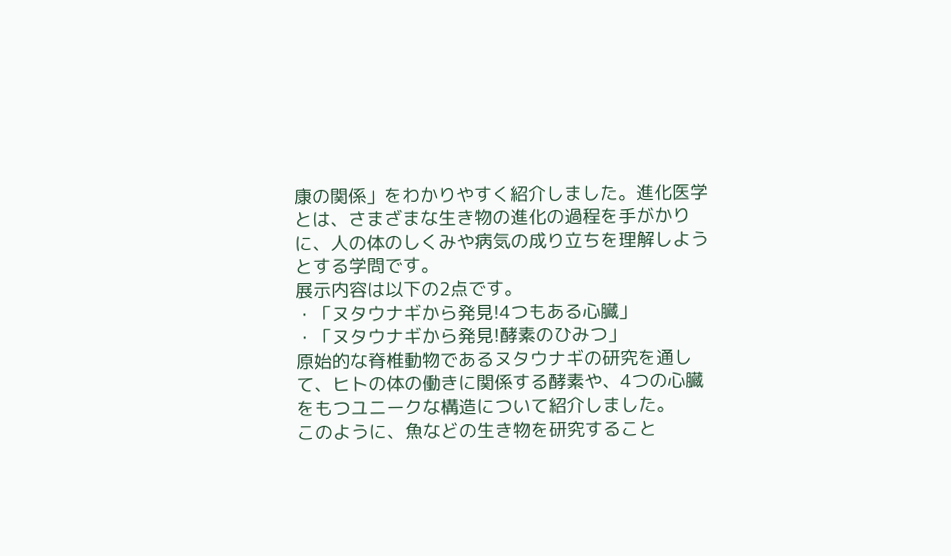康の関係」をわかりやすく紹介しました。進化医学とは、さまざまな生き物の進化の過程を手がかりに、人の体のしくみや病気の成り立ちを理解しようとする学問です。
展示内容は以下の2点です。
・「ヌタウナギから発見!4つもある心臓」
・「ヌタウナギから発見!酵素のひみつ」
原始的な脊椎動物であるヌタウナギの研究を通して、ヒトの体の働きに関係する酵素や、4つの心臓をもつユニークな構造について紹介しました。
このように、魚などの生き物を研究すること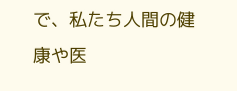で、私たち人間の健康や医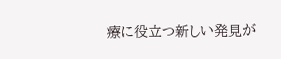療に役立つ新しい発見が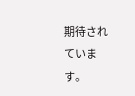期待されています。